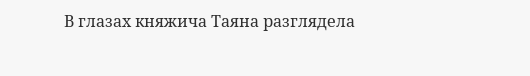В глазах княжича Таяна разглядела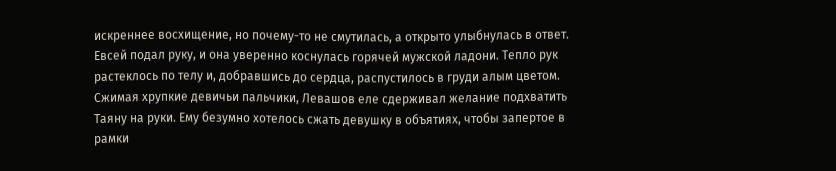искреннее восхищение, но почему-то не смутилась, а открыто улыбнулась в ответ. Евсей подал руку, и она уверенно коснулась горячей мужской ладони. Тепло рук растеклось по телу и, добравшись до сердца, распустилось в груди алым цветом. Сжимая хрупкие девичьи пальчики, Левашов еле сдерживал желание подхватить Таяну на руки. Ему безумно хотелось сжать девушку в объятиях, чтобы запертое в рамки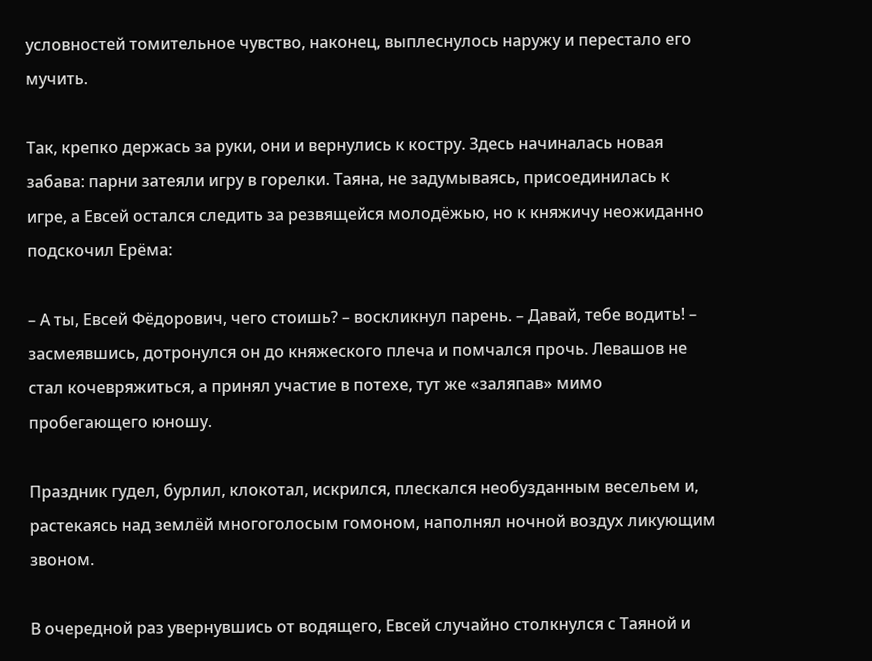условностей томительное чувство, наконец, выплеснулось наружу и перестало его мучить.

Так, крепко держась за руки, они и вернулись к костру. Здесь начиналась новая забава: парни затеяли игру в горелки. Таяна, не задумываясь, присоединилась к игре, а Евсей остался следить за резвящейся молодёжью, но к княжичу неожиданно подскочил Ерёма:

– А ты, Евсей Фёдорович, чего стоишь? – воскликнул парень. – Давай, тебе водить! – засмеявшись, дотронулся он до княжеского плеча и помчался прочь. Левашов не стал кочевряжиться, а принял участие в потехе, тут же «заляпав» мимо пробегающего юношу.

Праздник гудел, бурлил, клокотал, искрился, плескался необузданным весельем и, растекаясь над землёй многоголосым гомоном, наполнял ночной воздух ликующим звоном.

В очередной раз увернувшись от водящего, Евсей случайно столкнулся с Таяной и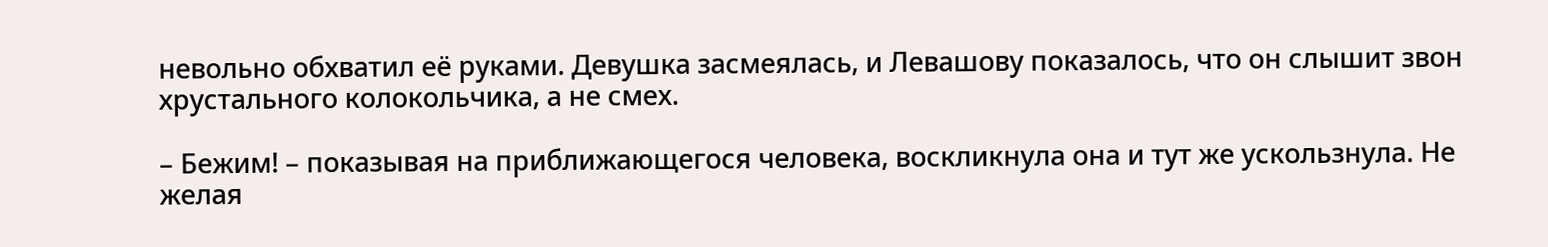невольно обхватил её руками. Девушка засмеялась, и Левашову показалось, что он слышит звон хрустального колокольчика, а не смех.

– Бежим! – показывая на приближающегося человека, воскликнула она и тут же ускользнула. Не желая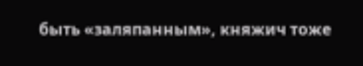быть «заляпанным», княжич тоже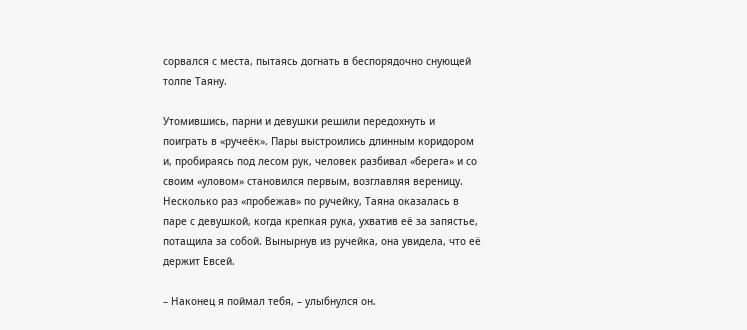сорвался с места, пытаясь догнать в беспорядочно снующей толпе Таяну.

Утомившись, парни и девушки решили передохнуть и поиграть в «ручеёк». Пары выстроились длинным коридором и, пробираясь под лесом рук, человек разбивал «берега» и со своим «уловом» становился первым, возглавляя вереницу. Несколько раз «пробежав» по ручейку, Таяна оказалась в паре с девушкой, когда крепкая рука, ухватив её за запястье, потащила за собой. Вынырнув из ручейка, она увидела, что её держит Евсей.

– Наконец я поймал тебя, – улыбнулся он.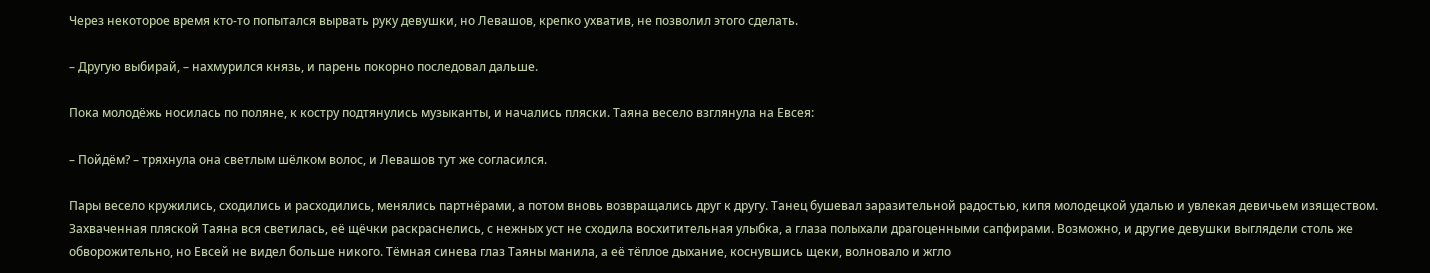Через некоторое время кто-то попытался вырвать руку девушки, но Левашов, крепко ухватив, не позволил этого сделать.

– Другую выбирай, – нахмурился князь, и парень покорно последовал дальше.

Пока молодёжь носилась по поляне, к костру подтянулись музыканты, и начались пляски. Таяна весело взглянула на Евсея:

– Пойдём? – тряхнула она светлым шёлком волос, и Левашов тут же согласился.

Пары весело кружились, сходились и расходились, менялись партнёрами, а потом вновь возвращались друг к другу. Танец бушевал заразительной радостью, кипя молодецкой удалью и увлекая девичьем изяществом. Захваченная пляской Таяна вся светилась, её щёчки раскраснелись, с нежных уст не сходила восхитительная улыбка, а глаза полыхали драгоценными сапфирами. Возможно, и другие девушки выглядели столь же обворожительно, но Евсей не видел больше никого. Тёмная синева глаз Таяны манила, а её тёплое дыхание, коснувшись щеки, волновало и жгло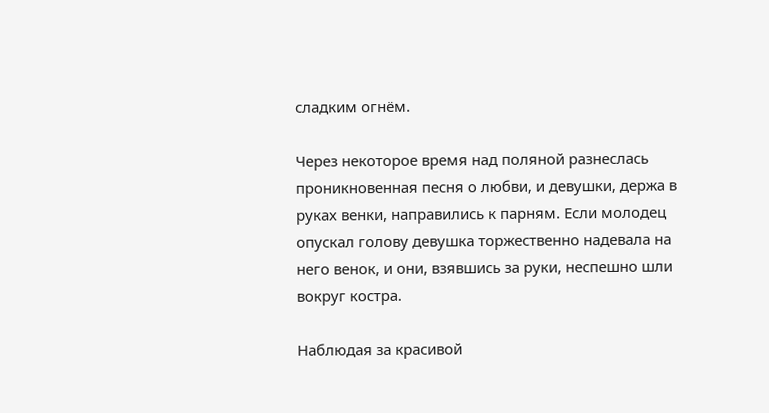сладким огнём.

Через некоторое время над поляной разнеслась проникновенная песня о любви, и девушки, держа в руках венки, направились к парням. Если молодец опускал голову девушка торжественно надевала на него венок, и они, взявшись за руки, неспешно шли вокруг костра.

Наблюдая за красивой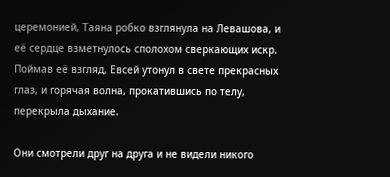церемонией, Таяна робко взглянула на Левашова, и её сердце взметнулось сполохом сверкающих искр. Поймав её взгляд, Евсей утонул в свете прекрасных глаз, и горячая волна, прокатившись по телу, перекрыла дыхание.

Они смотрели друг на друга и не видели никого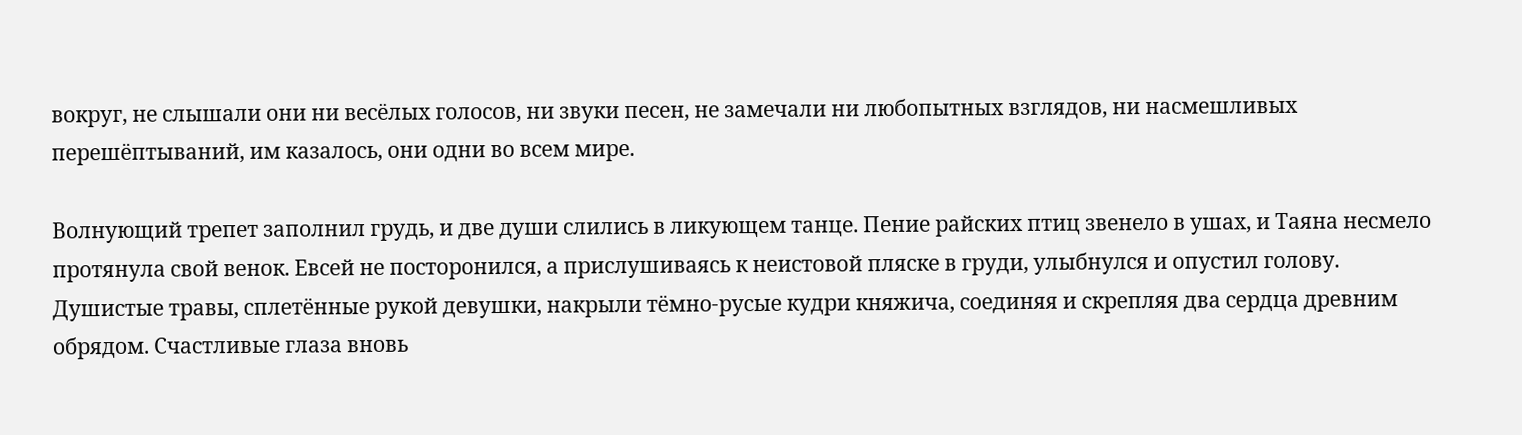вокруг, не слышали они ни весёлых голосов, ни звуки песен, не замечали ни любопытных взглядов, ни насмешливых перешёптываний, им казалось, они одни во всем мире.

Волнующий трепет заполнил грудь, и две души слились в ликующем танце. Пение райских птиц звенело в ушах, и Таяна несмело протянула свой венок. Евсей не посторонился, а прислушиваясь к неистовой пляске в груди, улыбнулся и опустил голову. Душистые травы, сплетённые рукой девушки, накрыли тёмно-русые кудри княжича, соединяя и скрепляя два сердца древним обрядом. Счастливые глаза вновь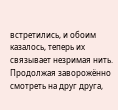встретились, и обоим казалось, теперь их связывает незримая нить. Продолжая заворожённо смотреть на друг друга,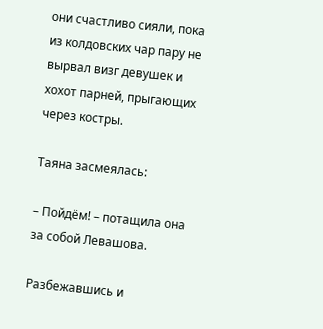они счастливо сияли, пока из колдовских чар пару не вырвал визг девушек и хохот парней, прыгающих через костры.

Таяна засмеялась:

– Пойдём! – потащила она за собой Левашова.

Разбежавшись и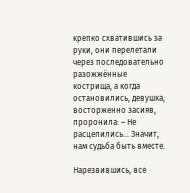крепко схватившись за руки, они перелетали через последовательно разожжённые кострища, а когда остановились, девушка, восторженно засияв, проронила: – Не расцепились… Значит, нам судьба быть вместе.

Нарезвившись, все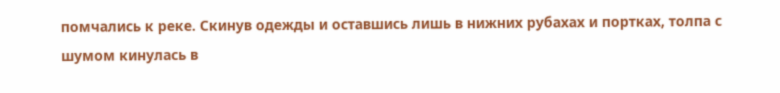помчались к реке. Скинув одежды и оставшись лишь в нижних рубахах и портках, толпа с шумом кинулась в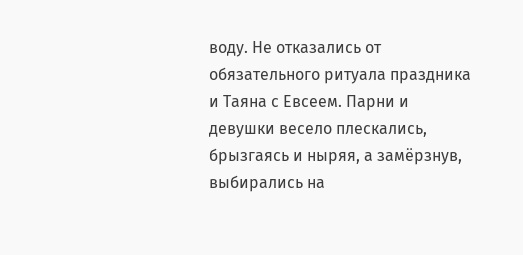воду. Не отказались от обязательного ритуала праздника и Таяна с Евсеем. Парни и девушки весело плескались, брызгаясь и ныряя, а замёрзнув, выбирались на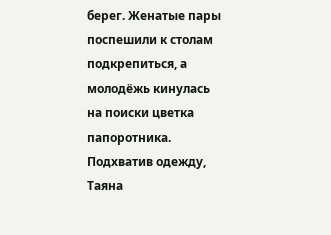берег. Женатые пары поспешили к столам подкрепиться, а молодёжь кинулась на поиски цветка папоротника. Подхватив одежду, Таяна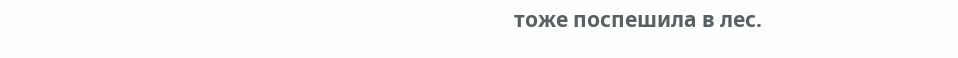тоже поспешила в лес.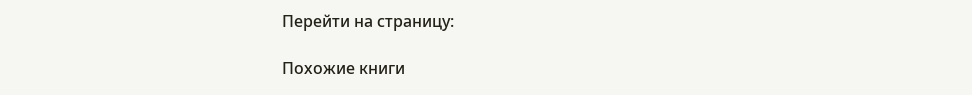Перейти на страницу:

Похожие книги